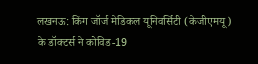लखनऊ: किंग जॉर्ज मेडिकल यूनिवर्सिटी (केजीएमयू) के डॉक्टर्स ने कोविड-19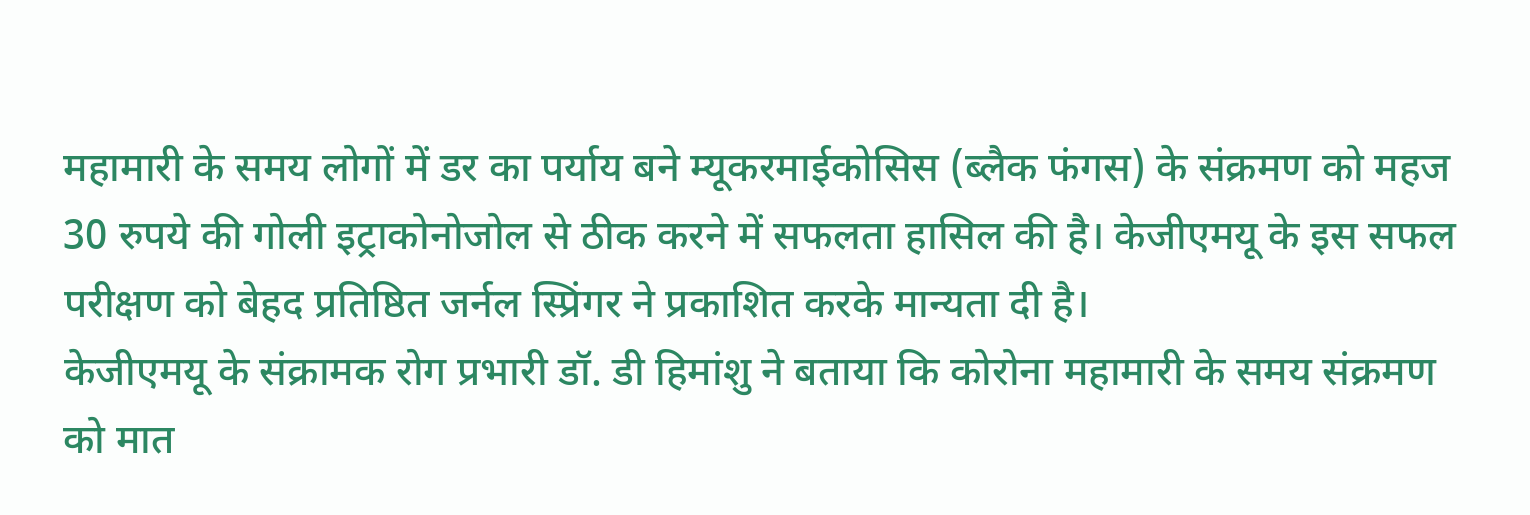महामारी के समय लोगों में डर का पर्याय बने म्यूकरमाईकोसिस (ब्लैक फंगस) के संक्रमण को महज 30 रुपये की गोली इट्राकोनोजोल से ठीक करने में सफलता हासिल की है। केजीएमयू के इस सफल परीक्षण को बेहद प्रतिष्ठित जर्नल स्प्रिंगर ने प्रकाशित करके मान्यता दी है।
केजीएमयू के संक्रामक रोग प्रभारी डॉ. डी हिमांशु ने बताया कि कोरोना महामारी के समय संक्रमण को मात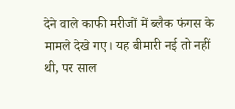देने वाले काफी मरीजों में ब्लैक फंगस के मामले देखे गए। यह बीमारी नई तो नहीं थी, पर साल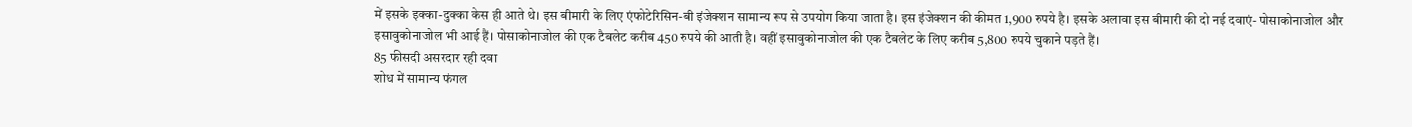में इसके इक्का-दुक्का केस ही आते थे। इस बीमारी के लिए एंफोटेरिसिन-बी इंजेक्शन सामान्य रूप से उपयोग किया जाता है। इस इंजेक्शन की कीमत 1,900 रुपये है। इसके अलावा इस बीमारी की दो नई दवाएं- पोसाकोनाजोल और इसावुकोनाजोल भी आई हैं। पोसाकोनाजोल की एक टैबलेट करीब 450 रुपये की आती है। वहीं इसावुकोनाजोल की एक टैबलेट के लिए करीब 5,800 रुपये चुकाने पड़ते हैं।
85 फीसदी असरदार रही दवा
शोध में सामान्य फंगल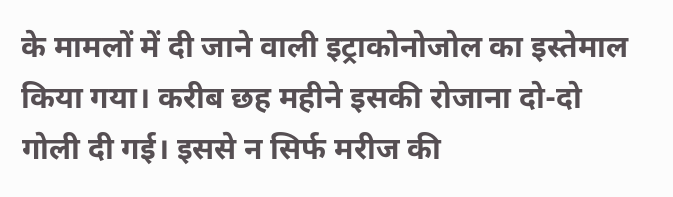के मामलों में दी जाने वाली इट्राकोनोजोल का इस्तेमाल किया गया। करीब छह महीने इसकी रोजाना दो-दो गोली दी गई। इससे न सिर्फ मरीज की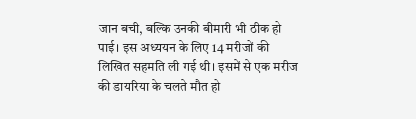जान बची, बल्कि उनकी बीमारी भी ठीक हो पाई। इस अध्ययन के लिए 14 मरीजों की लिखित सहमति ली गई थी। इसमें से एक मरीज की डायरिया के चलते मौत हो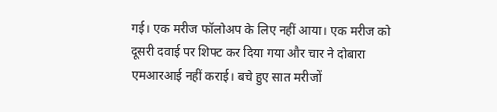गई। एक मरीज फॉलोअप के लिए नहीं आया। एक मरीज को दूसरी दवाई पर शिफ्ट कर दिया गया और चार ने दोबारा एमआरआई नहीं कराई। बचे हुए सात मरीजों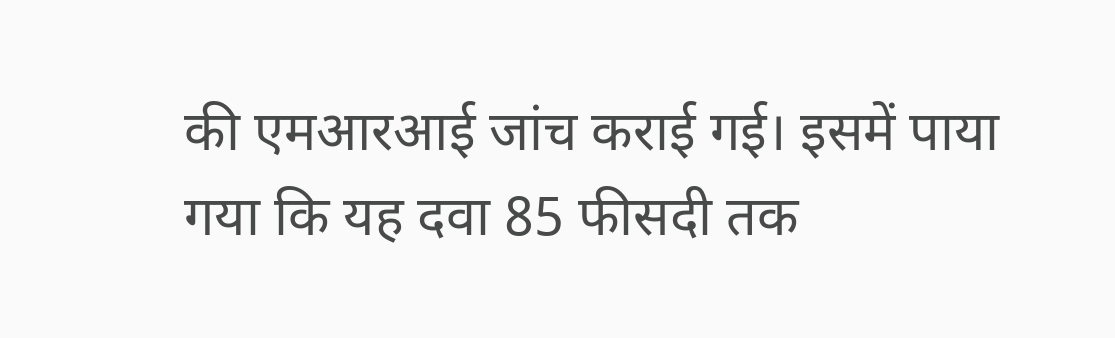की एमआरआई जांच कराई गई। इसमें पाया गया कि यह दवा 85 फीसदी तक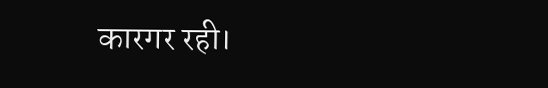कारगर रही।